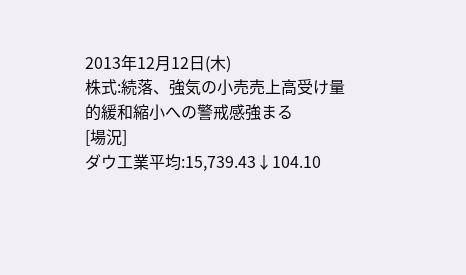2013年12月12日(木)
株式:続落、強気の小売売上高受け量的緩和縮小への警戒感強まる
[場況]
ダウ工業平均:15,739.43↓104.10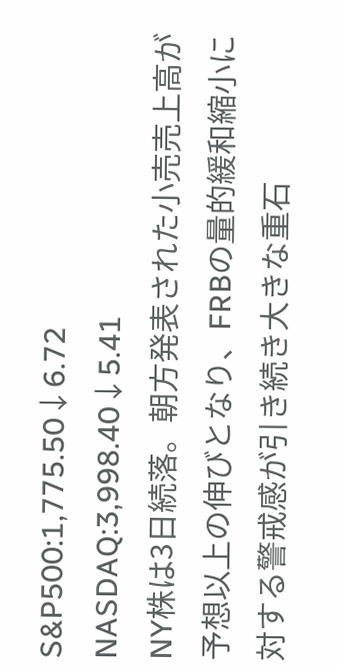S&P500:1,775.50↓6.72
NASDAQ:3,998.40↓5.41
NY株は3日続落。朝方発表された小売売上高が予想以上の伸びとなり、FRBの量的緩和縮小に対する警戒感が引き続き大きな重石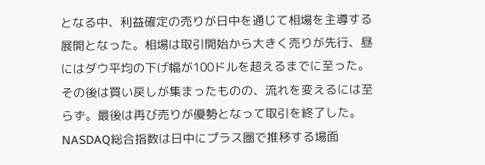となる中、利益確定の売りが日中を通じて相場を主導する展開となった。相場は取引開始から大きく売りが先行、昼にはダウ平均の下げ幅が100ドルを超えるまでに至った。その後は買い戻しが集まったものの、流れを変えるには至らず。最後は再び売りが優勢となって取引を終了した。
NASDAQ総合指数は日中にプラス圏で推移する場面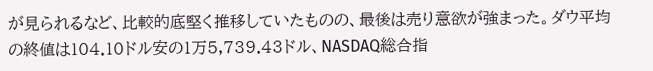が見られるなど、比較的底堅く推移していたものの、最後は売り意欲が強まった。ダウ平均の終値は104.10ドル安の1万5,739.43ドル、NASDAQ総合指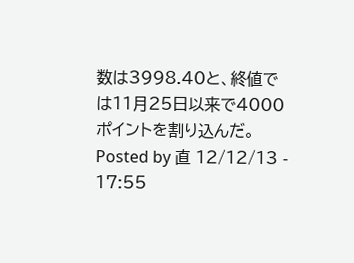数は3998.40と、終値では11月25日以来で4000ポイントを割り込んだ。
Posted by 直 12/12/13 - 17:55